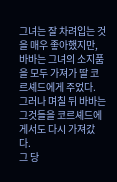그녀는 잘 차려입는 것을 매우 좋아했지만, 바바는 그녀의 소지품을 모두 가져가 딸 코르셰드에게 주었다. 그러나 며칠 뒤 바바는 그것들을 코르셰드에게서도 다시 가져갔다.
그 당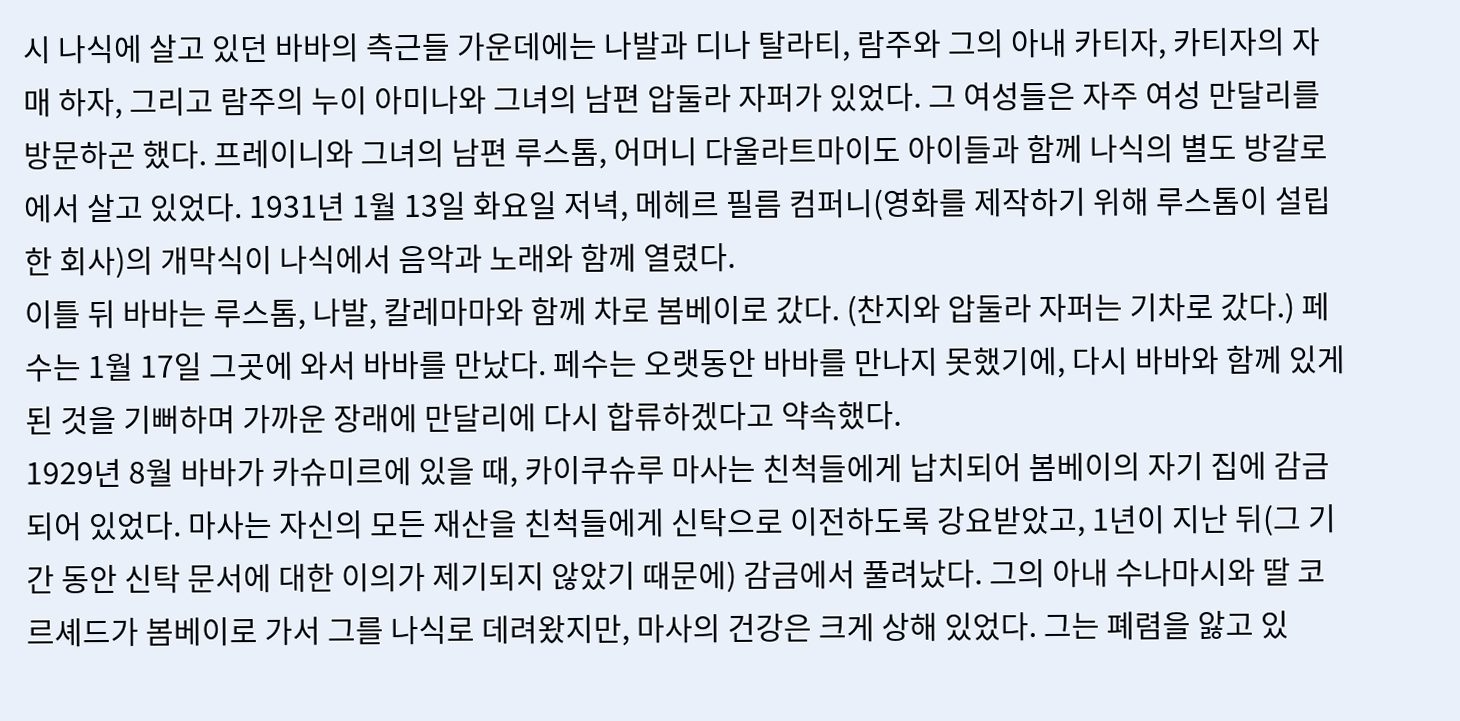시 나식에 살고 있던 바바의 측근들 가운데에는 나발과 디나 탈라티, 람주와 그의 아내 카티자, 카티자의 자매 하자, 그리고 람주의 누이 아미나와 그녀의 남편 압둘라 자퍼가 있었다. 그 여성들은 자주 여성 만달리를 방문하곤 했다. 프레이니와 그녀의 남편 루스톰, 어머니 다울라트마이도 아이들과 함께 나식의 별도 방갈로에서 살고 있었다. 1931년 1월 13일 화요일 저녁, 메헤르 필름 컴퍼니(영화를 제작하기 위해 루스톰이 설립한 회사)의 개막식이 나식에서 음악과 노래와 함께 열렸다.
이틀 뒤 바바는 루스톰, 나발, 칼레마마와 함께 차로 봄베이로 갔다. (찬지와 압둘라 자퍼는 기차로 갔다.) 페수는 1월 17일 그곳에 와서 바바를 만났다. 페수는 오랫동안 바바를 만나지 못했기에, 다시 바바와 함께 있게 된 것을 기뻐하며 가까운 장래에 만달리에 다시 합류하겠다고 약속했다.
1929년 8월 바바가 카슈미르에 있을 때, 카이쿠슈루 마사는 친척들에게 납치되어 봄베이의 자기 집에 감금되어 있었다. 마사는 자신의 모든 재산을 친척들에게 신탁으로 이전하도록 강요받았고, 1년이 지난 뒤(그 기간 동안 신탁 문서에 대한 이의가 제기되지 않았기 때문에) 감금에서 풀려났다. 그의 아내 수나마시와 딸 코르셰드가 봄베이로 가서 그를 나식로 데려왔지만, 마사의 건강은 크게 상해 있었다. 그는 폐렴을 앓고 있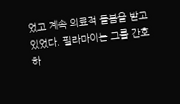었고 계속 의료적 돌봄을 받고 있었다. 필라마이는 그를 간호하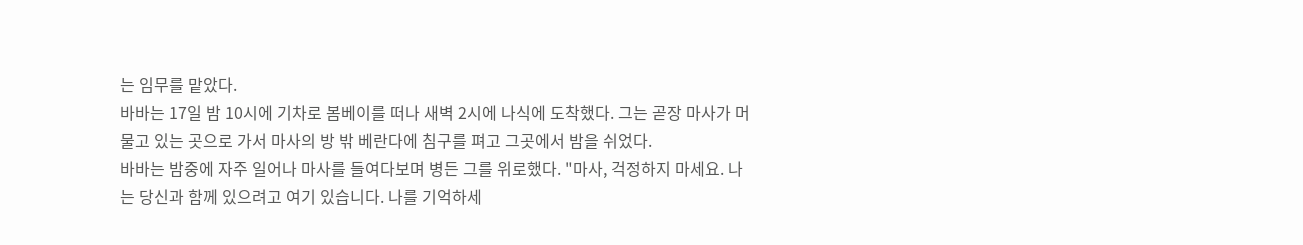는 임무를 맡았다.
바바는 17일 밤 10시에 기차로 봄베이를 떠나 새벽 2시에 나식에 도착했다. 그는 곧장 마사가 머물고 있는 곳으로 가서 마사의 방 밖 베란다에 침구를 펴고 그곳에서 밤을 쉬었다.
바바는 밤중에 자주 일어나 마사를 들여다보며 병든 그를 위로했다. "마사, 걱정하지 마세요. 나는 당신과 함께 있으려고 여기 있습니다. 나를 기억하세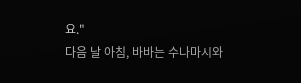요."
다음 날 아침, 바바는 수나마시와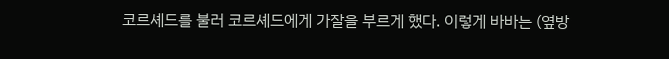코르셰드를 불러 코르셰드에게 가잘을 부르게 했다. 이렇게 바바는 (옆방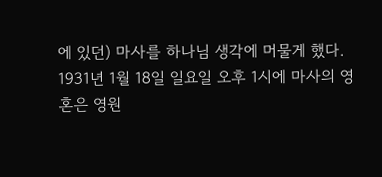에 있던) 마사를 하나님 생각에 머물게 했다. 1931년 1월 18일 일요일 오후 1시에 마사의 영혼은 영원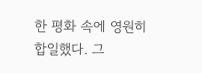한 평화 속에 영원히 합일했다. 그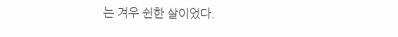는 겨우 쉰한 살이었다.